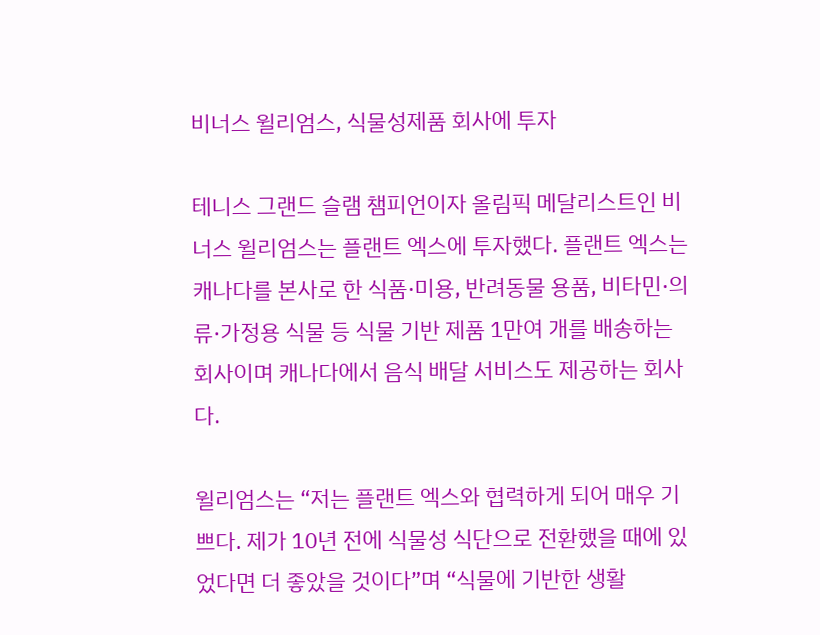비너스 윌리엄스, 식물성제품 회사에 투자

테니스 그랜드 슬램 챔피언이자 올림픽 메달리스트인 비너스 윌리엄스는 플랜트 엑스에 투자했다. 플랜트 엑스는 캐나다를 본사로 한 식품·미용, 반려동물 용품, 비타민·의류·가정용 식물 등 식물 기반 제품 1만여 개를 배송하는 회사이며 캐나다에서 음식 배달 서비스도 제공하는 회사다.

윌리엄스는 “저는 플랜트 엑스와 협력하게 되어 매우 기쁘다. 제가 10년 전에 식물성 식단으로 전환했을 때에 있었다면 더 좋았을 것이다”며 “식물에 기반한 생활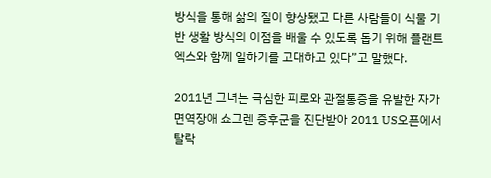방식을 통해 삶의 질이 향상됐고 다른 사람들이 식물 기반 생활 방식의 이점을 배울 수 있도록 돕기 위해 플랜트 엑스와 함께 일하기를 고대하고 있다”고 말했다.

2011년 그녀는 극심한 피로와 관절통증을 유발한 자가면역장애 쇼그렌 증후군을 진단받아 2011 US오픈에서 탈락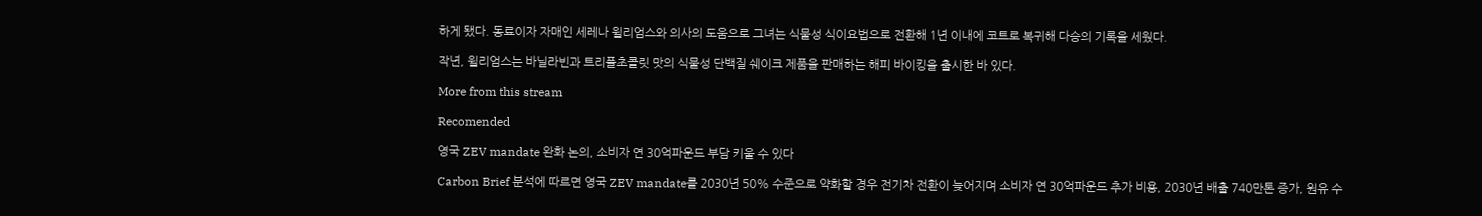하게 됐다. 동료이자 자매인 세레나 윌리엄스와 의사의 도움으로 그녀는 식물성 식이요법으로 전환해 1년 이내에 코트로 복귀해 다승의 기록을 세웠다.

작년, 윌리엄스는 바닐라빈과 트리플초콜릿 맛의 식물성 단백질 쉐이크 제품을 판매하는 해피 바이킹을 출시한 바 있다.

More from this stream

Recomended

영국 ZEV mandate 완화 논의, 소비자 연 30억파운드 부담 키울 수 있다

Carbon Brief 분석에 따르면 영국 ZEV mandate를 2030년 50% 수준으로 약화할 경우 전기차 전환이 늦어지며 소비자 연 30억파운드 추가 비용, 2030년 배출 740만톤 증가, 원유 수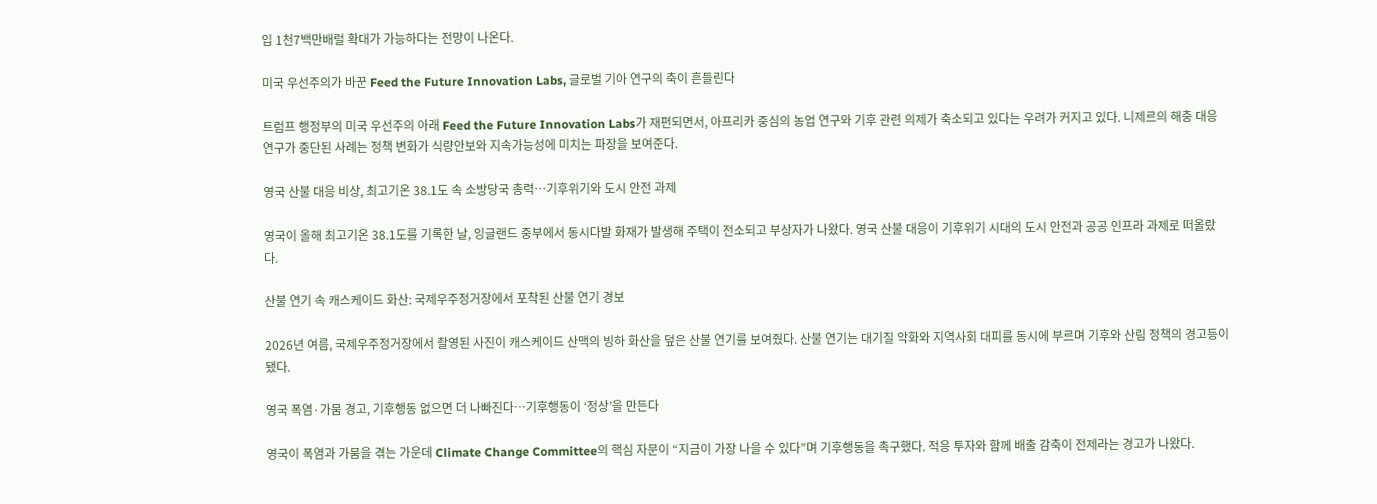입 1천7백만배럴 확대가 가능하다는 전망이 나온다.

미국 우선주의가 바꾼 Feed the Future Innovation Labs, 글로벌 기아 연구의 축이 흔들린다

트럼프 행정부의 미국 우선주의 아래 Feed the Future Innovation Labs가 재편되면서, 아프리카 중심의 농업 연구와 기후 관련 의제가 축소되고 있다는 우려가 커지고 있다. 니제르의 해충 대응 연구가 중단된 사례는 정책 변화가 식량안보와 지속가능성에 미치는 파장을 보여준다.

영국 산불 대응 비상, 최고기온 38.1도 속 소방당국 총력…기후위기와 도시 안전 과제

영국이 올해 최고기온 38.1도를 기록한 날, 잉글랜드 중부에서 동시다발 화재가 발생해 주택이 전소되고 부상자가 나왔다. 영국 산불 대응이 기후위기 시대의 도시 안전과 공공 인프라 과제로 떠올랐다.

산불 연기 속 캐스케이드 화산: 국제우주정거장에서 포착된 산불 연기 경보

2026년 여름, 국제우주정거장에서 촬영된 사진이 캐스케이드 산맥의 빙하 화산을 덮은 산불 연기를 보여줬다. 산불 연기는 대기질 악화와 지역사회 대피를 동시에 부르며 기후와 산림 정책의 경고등이 됐다.

영국 폭염·가뭄 경고, 기후행동 없으면 더 나빠진다…기후행동이 ‘정상’을 만든다

영국이 폭염과 가뭄을 겪는 가운데 Climate Change Committee의 핵심 자문이 “지금이 가장 나을 수 있다”며 기후행동을 촉구했다. 적응 투자와 함께 배출 감축이 전제라는 경고가 나왔다.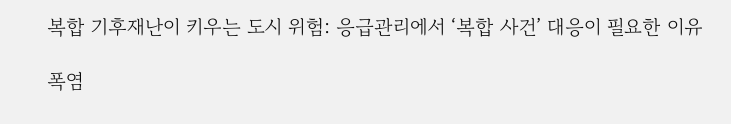복합 기후재난이 키우는 도시 위험: 응급관리에서 ‘복합 사건’ 대응이 필요한 이유

폭염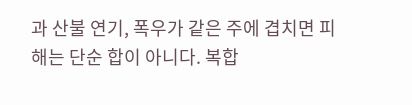과 산불 연기, 폭우가 같은 주에 겹치면 피해는 단순 합이 아니다. 복합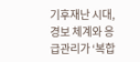기후재난 시대, 경보 체계와 응급관리가 ‘복합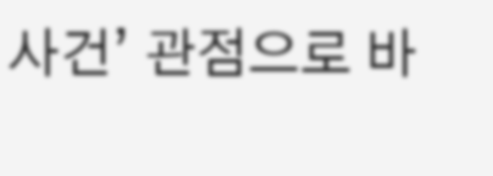사건’ 관점으로 바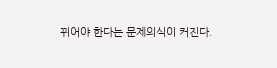뀌어야 한다는 문제의식이 커진다.